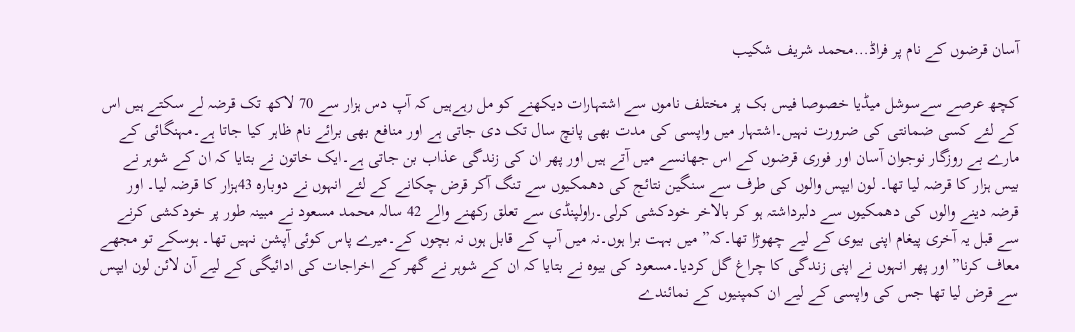آسان قرضوں کے نام پر فراڈ…محمد شریف شکیب

کچھ عرصے سےسوشل میڈیا خصوصا فیس بک پر مختلف ناموں سے اشتہارات دیکھنے کو مل رہےہیں کہ آپ دس ہزار سے 70 لاکھ تک قرضہ لے سکتے ہیں اس کے لئے کسی ضمانتی کی ضرورت نہیں۔اشتہار میں واپسی کی مدت بھی پانچ سال تک دی جاتی ہے اور منافع بھی برائے نام ظاہر کیا جاتا ہے۔مہنگائی کے مارے بے روزگار نوجوان آسان اور فوری قرضوں کے اس جھانسے میں آتے ہیں اور پھر ان کی زندگی عذاب بن جاتی ہے۔ایک خاتون نے بتایا کہ ان کے شوہر نے بیس ہزار کا قرضہ لیا تھا۔ لون ایپس والوں کی طرف سے سنگین نتائج کی دھمکیوں سے تنگ آکر قرض چکانے کے لئے انہوں نے دوبارہ 43ہزار کا قرضہ لیا۔ اور قرضہ دینے والوں کی دھمکیوں سے دلبرداشتہ ہو کر بالاخر خودکشی کرلی۔راولپنڈی سے تعلق رکھنے والے 42 سالہ محمد مسعود نے مبینہ طور پر خودکشی کرنے سے قبل یہ آخری پیغام اپنی بیوی کے لیے چھوڑا تھا۔کہ” میں بہت برا ہوں۔نہ میں آپ کے قابل ہوں نہ بچوں کے۔میرے پاس کوئی آپشن نہیں تھا۔ ہوسکے تو مجھے معاف کرنا”اور پھر انہوں نے اپنی زندگی کا چراغ گل کردیا۔مسعود کی بیوہ نے بتایا کہ ان کے شوہر نے گھر کے اخراجات کی ادائیگی کے لیے آن لائن لون ایپس سے قرض لیا تھا جس کی واپسی کے لیے ان کمپنیوں کے نمائندے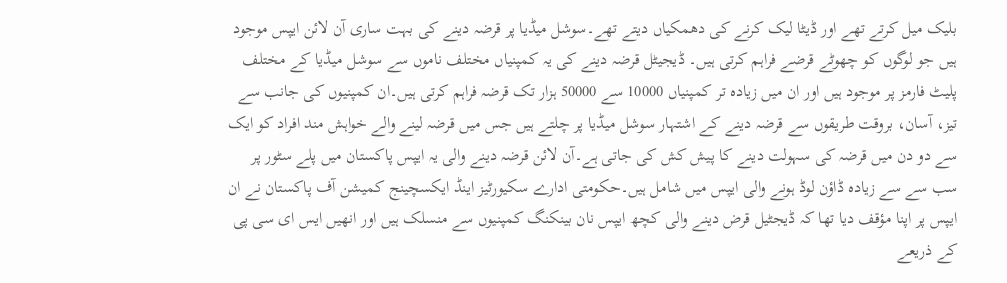بلیک میل کرتے تھے اور ڈیٹا لیک کرنے کی دھمکیاں دیتے تھے۔سوشل میڈیا پر قرضہ دینے کی بہت ساری آن لائن ایپس موجود ہیں جو لوگوں کو چھوٹے قرضے فراہم کرتی ہیں۔ ڈیجیٹل قرضہ دینے کی یہ کمپنیاں مختلف ناموں سے سوشل میڈیا کے مختلف پلیٹ فارمز پر موجود ہیں اور ان میں زیادہ تر کمپنیاں 10000 سے 50000 ہزار تک قرضہ فراہم کرتی ہیں۔ان کمپنیوں کی جانب سے تیز، آسان، بروقت طریقوں سے قرضہ دینے کے اشتہار سوشل میڈیا پر چلتے ہیں جس میں قرضہ لینے والے خواہش مند افراد کو ایک سے دو دن میں قرضہ کی سہولت دینے کا پیش کش کی جاتی ہے۔آن لائن قرضہ دینے والی یہ ایپس پاکستان میں پلے سٹور پر سب سے سے زیادہ ڈاؤن لوڈ ہونے والی ایپس میں شامل ہیں۔حکومتی ادارے سکیورٹیز اینڈ ایکسچینج کمیشن آف پاکستان نے ان ایپس پر اپنا مؤقف دیا تھا کہ ڈیجٹیل قرض دینے والی کچھ ایپس نان بینکنگ کمپنیوں سے منسلک ہیں اور انھیں ایس ای سی پی کے ذریعے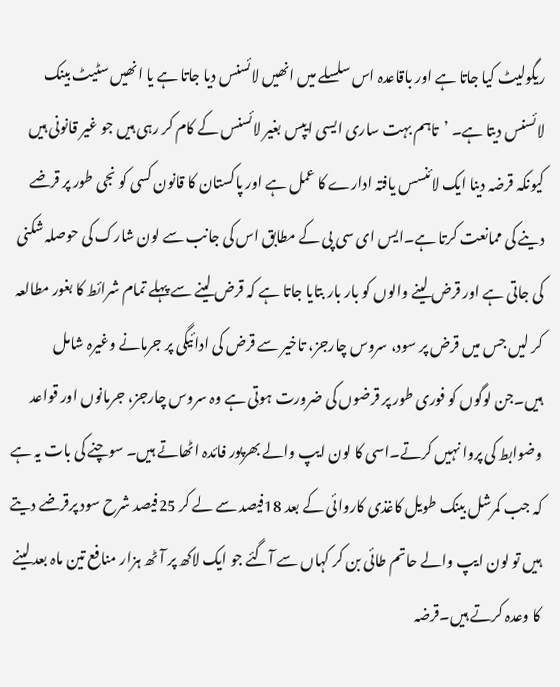ریگولیٹ کیا جاتا ہے اور باقاعدہ اس سلسلے میں انھیں لائسنس دیا جاتا ہے یا انھیں سٹیٹ بینک لائسنس دیتا ہے۔ ’تاہم بہت ساری ایسی ایپس بغیر لائسنس کے کام کر رہی ہیں جو غیر قانونی ہیں کیونکہ قرضہ دینا ایک لائنسس یافتہ ادارے کا عمل ہے اور پاکستان کا قانون کسی کو نجی طور پر قرضے دینے کی ممانعت کرتا ہے۔ایس ای سی پی کے مطابق اس کی جانب سے لون شارک کی حوصلہ شکنی کی جاتی ہے اور قرض لینے والوں کو بار بار بتایا جاتا ہے کہ قرض لینے سے پہلے تمام شرائط کا بغور مطالعہ کر لیں جس میں قرض پر سود، سروس چارجز، تاخیر سے قرض کی ادائیگی پر جرمانے وغیرہ شامل ہیں۔جن لوگوں کو فوری طور پر قرضوں کی ضرورت ہوتی ہے وہ سروس چارجز، جرمانوں اور قواعد وضوابط کی پروا نہیں کرتے۔اسی کا لون ایپ والے بھرپور فائدہ اٹھاتے ہیں۔ سوچنے کی بات یہ ہے کہ جب کمرشل بینک طویل کاغذی کاروائی کے بعد 18فیصد سے لے کر 25فیصد شرح سود پرقرضے دیتے ہیں تو لون ایپ والے حاتم طائی بن کر کہاں سے آگئے جو ایک لاکھ پر آٹھ ہزار منافع تین ماہ بعد لینے کا وعدہ کرتے ہیں۔قرضہ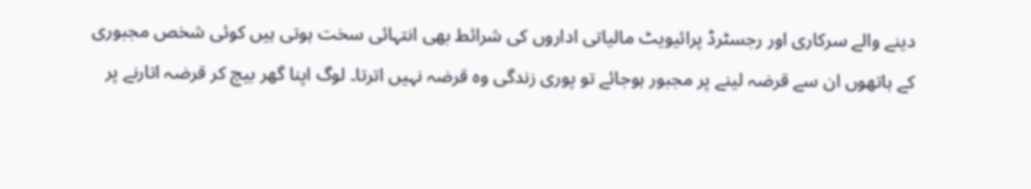دینے والے سرکاری اور رجسٹرڈ پرائیویٹ مالیاتی اداروں کی شرائط بھی انتہائی سخت ہوتی ہیں کوئی شخص مجبوری کے ہاتھوں ان سے قرضہ لینے پر مجبور ہوجائے تو پوری زندگی وہ قرضہ نہیں اترتا۔ لوگ اپنا گھر بیچ کر قرضہ اتارنے پر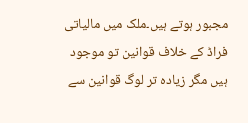مجبور ہوتے ہیں۔ملک میں مالیاتی فراڈ کے خلاف قوانین تو موجود ہیں مگر زیادہ تر لوگ قوانین سے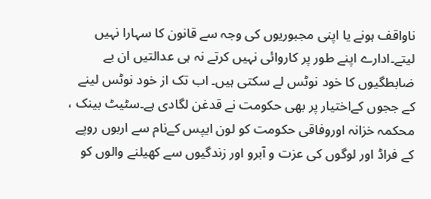ناواقف ہونے یا اپنی مجبوریوں کی وجہ سے قانون کا سہارا نہیں لیتے۔ادارے اپنے طور پر کاروائی نہیں کرتے نہ ہی عدالتیں ان بے ضابطگیوں کا خود نوٹس لے سکتی ہیں۔ اب تک از خود نوٹس لینے کے ججوں کےاختیار پر بھی حکومت نے قدغن لگادی ہے۔سٹیٹ بینک ، محکمہ خزانہ اوروفاقی حکومت کو لون ایپس کےنام سے اربوں روپے کے فراڈ اور لوگوں کی عزت و آبرو اور زندگیوں سے کھیلنے والوں کو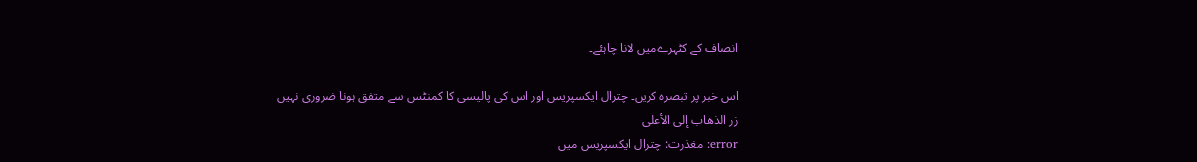انصاف کے کٹہرےمیں لانا چاہئے۔

اس خبر پر تبصرہ کریں۔ چترال ایکسپریس اور اس کی پالیسی کا کمنٹس سے متفق ہونا ضروری نہیں
زر الذهاب إلى الأعلى
error: مغذرت: چترال ایکسپریس میں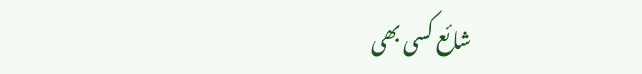شائع کسی بھی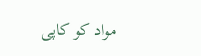مواد کو کاپی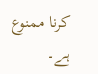کرنا ممنوع ہے۔